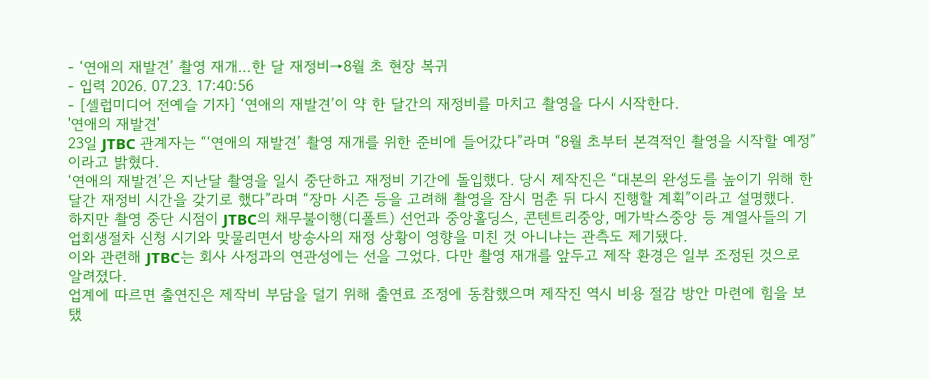- ‘연애의 재발견’ 촬영 재개…한 달 재정비→8월 초 현장 복귀
- 입력 2026. 07.23. 17:40:56
- [셀럽미디어 전예슬 기자] ‘연애의 재발견’이 약 한 달간의 재정비를 마치고 촬영을 다시 시작한다.
'연애의 재발견'
23일 JTBC 관계자는 “‘연애의 재발견’ 촬영 재개를 위한 준비에 들어갔다”라며 “8월 초부터 본격적인 촬영을 시작할 예정”이라고 밝혔다.
‘연애의 재발견’은 지난달 촬영을 일시 중단하고 재정비 기간에 돌입했다. 당시 제작진은 “대본의 완성도를 높이기 위해 한 달간 재정비 시간을 갖기로 했다”라며 “장마 시즌 등을 고려해 촬영을 잠시 멈춘 뒤 다시 진행할 계획”이라고 설명했다.
하지만 촬영 중단 시점이 JTBC의 채무불이행(디폴트) 선언과 중앙홀딩스, 콘텐트리중앙, 메가박스중앙 등 계열사들의 기업회생절차 신청 시기와 맞물리면서 방송사의 재정 상황이 영향을 미친 것 아니냐는 관측도 제기됐다.
이와 관련해 JTBC는 회사 사정과의 연관성에는 선을 그었다. 다만 촬영 재개를 앞두고 제작 환경은 일부 조정된 것으로 알려졌다.
업계에 따르면 출연진은 제작비 부담을 덜기 위해 출연료 조정에 동참했으며 제작진 역시 비용 절감 방안 마련에 힘을 보탰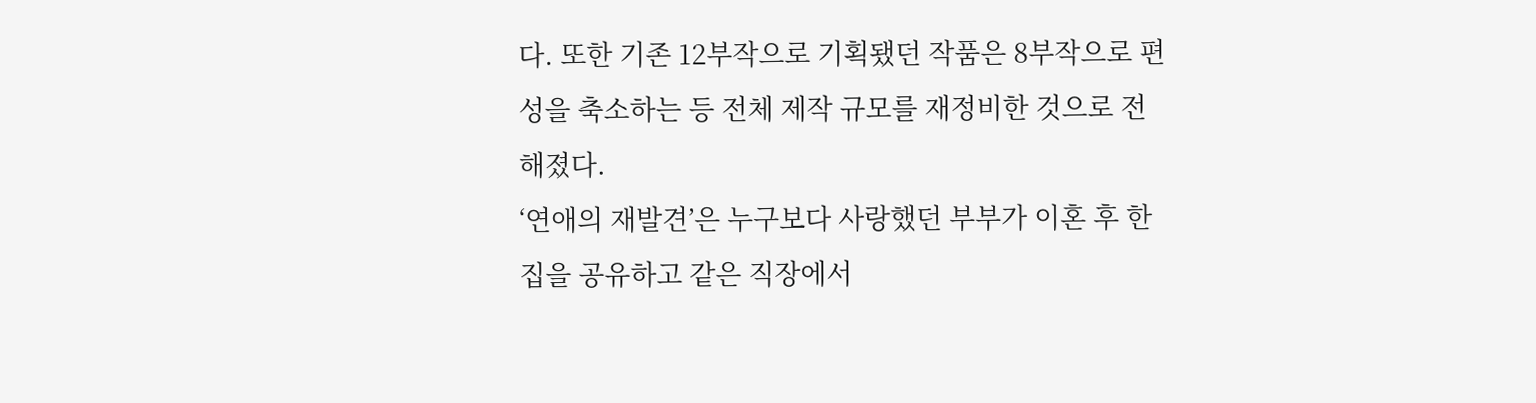다. 또한 기존 12부작으로 기획됐던 작품은 8부작으로 편성을 축소하는 등 전체 제작 규모를 재정비한 것으로 전해졌다.
‘연애의 재발견’은 누구보다 사랑했던 부부가 이혼 후 한집을 공유하고 같은 직장에서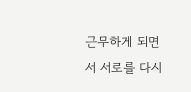근무하게 되면서 서로를 다시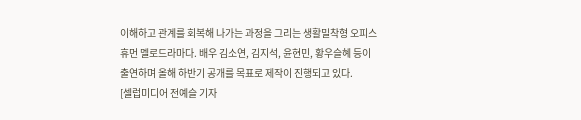이해하고 관계를 회복해 나가는 과정을 그리는 생활밀착형 오피스 휴먼 멜로드라마다. 배우 김소연, 김지석, 윤현민, 황우슬혜 등이 출연하며 올해 하반기 공개를 목표로 제작이 진행되고 있다.
[셀럽미디어 전예슬 기자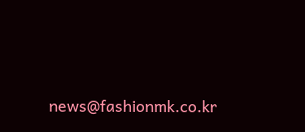news@fashionmk.co.kr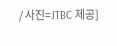/ 사진=JTBC 제공]